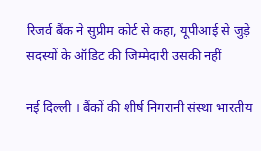रिजर्व बैंक ने सुप्रीम कोर्ट से कहा, यूपीआई से जुड़े सदस्यों के ऑडिट की जिम्मेदारी उसकी नहीं

नई दिल्ली । बैंकों की शीर्ष निगरानी संस्था भारतीय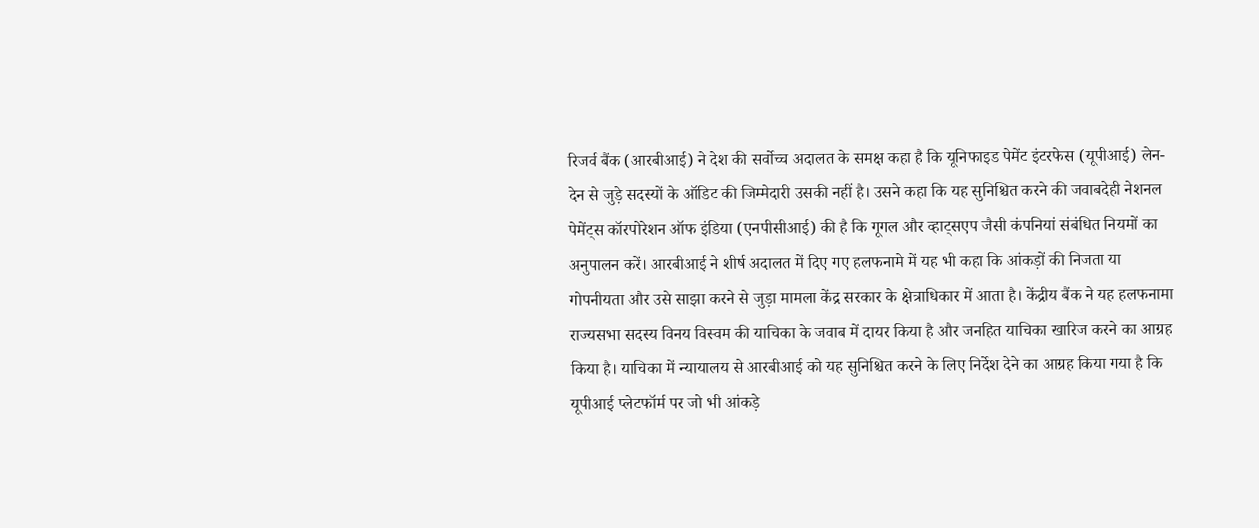रिजर्व बैंक (आरबीआई) ने देश की सर्वोच्च अदालत के समक्ष कहा है कि यूनिफाइड पेमेंट इंटरफेस (यूपीआई) लेन-देन से जुड़े सदस्यों के ऑडिट की जिम्मेदारी उसकी नहीं है। उसने कहा कि यह सुनिश्चित करने की जवाबदेही नेशनल पेमेंट्स कॉरपोरेशन ऑफ इंडिया (एनपीसीआई) की है कि गूगल और व्हाट्सएप जैसी कंपनियां संबंधित नियमों का अनुपालन करें। आरबीआई ने शीर्ष अदालत में दिए गए हलफनामे में यह भी कहा कि आंकड़ों की निजता या गोपनीयता और उसे साझा करने से जुड़ा मामला केंद्र सरकार के क्षेत्राधिकार में आता है। केंद्रीय बैंक ने यह हलफनामा राज्यसभा सदस्य विनय विस्वम की याचिका के जवाब में दायर किया है और जनहित याचिका खारिज करने का आग्रह किया है। याचिका में न्यायालय से आरबीआई को यह सुनिश्चित करने के लिए निर्देश देने का आग्रह किया गया है कि यूपीआई प्लेटफॉर्म पर जो भी आंकड़े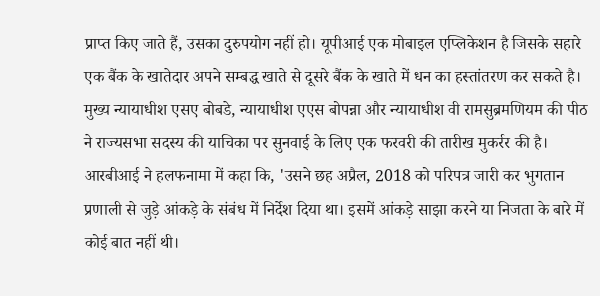प्राप्त किए जाते हैं, उसका दुरुपयोग नहीं हो। यूपीआई एक मोबाइल एप्लिकेशन है जिसके सहारे एक बैंक के खातेदार अपने सम्बद्ध खाते से दूसरे बैंक के खाते में धन का हस्तांतरण कर सकते है।
मुख्य न्यायाधीश एसए बोबडे, न्यायाधीश एएस बोपन्ना और न्यायाधीश वी रामसुब्रमणियम की पीठ ने राज्यसभा सदस्य की याचिका पर सुनवाई के लिए एक फरवरी की तारीख मुकर्रर की है। आरबीआई ने हलफनामा में कहा कि, 'उसने छह अप्रैल, 2018 को परिपत्र जारी कर भुगतान प्रणाली से जुड़े आंकड़े के संबंध में निर्देश दिया था। इसमें आंकड़े साझा करने या निजता के बारे में कोई बात नहीं थी।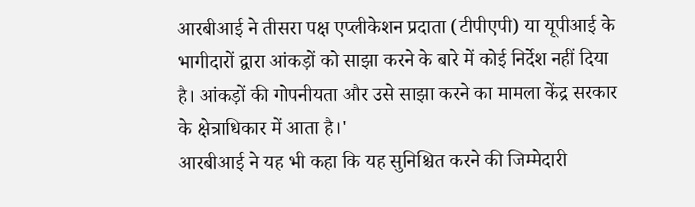आरबीआई ने तीसरा पक्ष एप्लीकेशन प्रदाता (टीपीएपी) या यूपीआई के भागीदारों द्वारा आंकड़ों को साझा करने के बारे में कोई निर्देश नहीं दिया है। आंकड़ों की गोपनीयता और उसे साझा करने का मामला केंद्र सरकार के क्षेत्राधिकार में आता है।'
आरबीआई ने यह भी कहा कि यह सुनिश्चित करने की जिम्मेदारी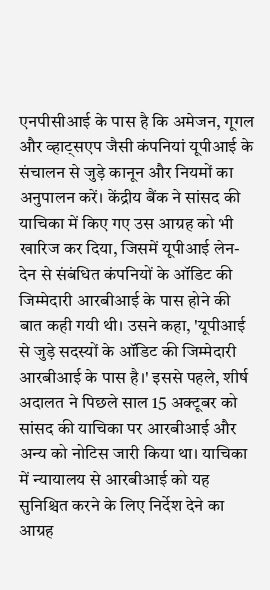एनपीसीआई के पास है कि अमेजन, गूगल और व्हाट्सएप जैसी कंपनियां यूपीआई के संचालन से जुड़े कानून और नियमों का अनुपालन करें। केंद्रीय बैंक ने सांसद की याचिका में किए गए उस आग्रह को भी खारिज कर दिया, जिसमें यूपीआई लेन-देन से संबंधित कंपनियों के ऑडिट की जिम्मेदारी आरबीआई के पास होने की बात कही गयी थी। उसने कहा, 'यूपीआई से जुड़े सदस्यों के ऑडिट की जिम्मेदारी आरबीआई के पास है।' इससे पहले, शीर्ष अदालत ने पिछले साल 15 अक्टूबर को सांसद की याचिका पर आरबीआई और अन्य को नोटिस जारी किया था। याचिका में न्यायालय से आरबीआई को यह सुनिश्चित करने के लिए निर्देश देने का आग्रह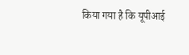किया गया है कि यूपीआई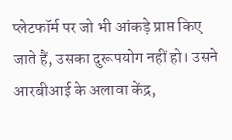प्लेटफॉर्म पर जो भी आंकड़े प्राप्त किए जाते हैं, उसका दुरूपयोग नहीं हो। उसने आरबीआई के अलावा केंद्र,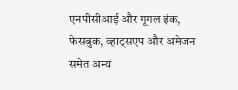एनपीसीआई और गूगल इंक, फेसबुक, व्हाट्सएप और अमेजन समेत अन्य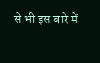से भी इस बारे में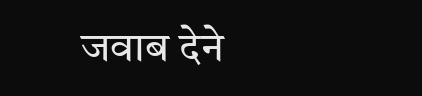जवाब देने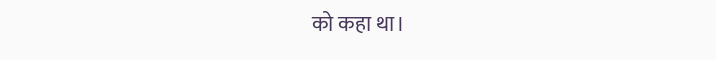को कहा था।